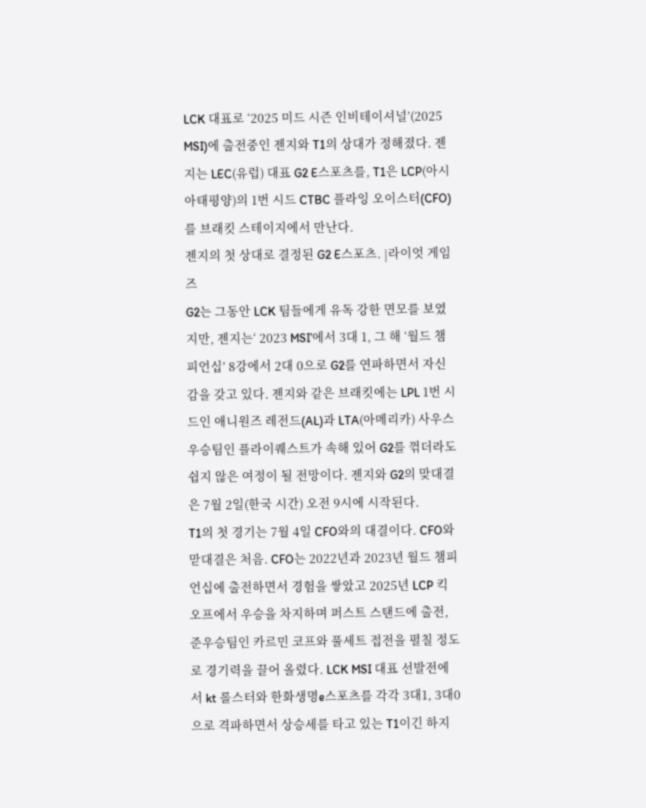LCK 대표로 ‘2025 미드 시즌 인비테이셔널’(2025 MSI)에 출전중인 젠지와 T1의 상대가 정해졌다. 젠지는 LEC(유럽) 대표 G2 E스포츠를, T1은 LCP(아시아태평양)의 1번 시드 CTBC 플라잉 오이스터(CFO)를 브래킷 스테이지에서 만난다.
젠지의 첫 상대로 결정된 G2 E스포츠. |라이엇 게임즈
G2는 그동안 LCK 팀들에게 유독 강한 면모를 보였지만, 젠지는‘ 2023 MSI’에서 3대 1, 그 해 ‘월드 챔피언십’ 8강에서 2대 0으로 G2를 연파하면서 자신감을 갖고 있다. 젠지와 같은 브래킷에는 LPL 1번 시드인 애니원즈 레전드(AL)과 LTA(아메리카) 사우스 우승팀인 플라이퀘스트가 속해 있어 G2를 꺾더라도 쉽지 않은 여정이 될 전망이다. 젠지와 G2의 맞대결은 7월 2일(한국 시간) 오전 9시에 시작된다.
T1의 첫 경기는 7월 4일 CFO와의 대결이다. CFO와 맏대결은 처음. CFO는 2022년과 2023년 월드 챔피언십에 출전하면서 경험을 쌓았고 2025년 LCP 킥오프에서 우승을 차지하며 퍼스트 스탠드에 출전, 준우승팀인 카르민 코프와 풀세트 접전을 펼칠 정도로 경기력을 끌어 올렸다. LCK MSI 대표 선발전에서 kt 롤스터와 한화생명e스포츠를 각각 3대1, 3대0으로 격파하면서 상승세를 타고 있는 T1이긴 하지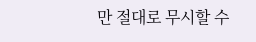만 절대로 무시할 수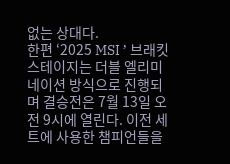없는 상대다.
한편 ‘2025 MSI ’ 브래킷 스테이지는 더블 엘리미네이션 방식으로 진행되며 결승전은 7월 13일 오전 9시에 열린다. 이전 세트에 사용한 챔피언들을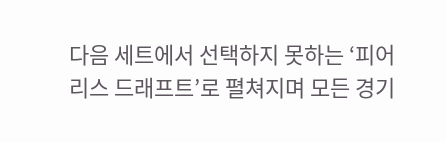다음 세트에서 선택하지 못하는 ‘피어리스 드래프트’로 펼쳐지며 모든 경기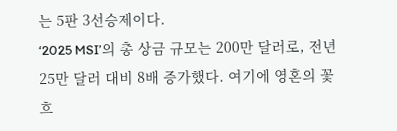는 5판 3선승제이다.
‘2025 MSI’의 총 상금 규모는 200만 달러로, 전년 25만 달러 대비 8배 증가했다. 여기에 영혼의 꽃 흐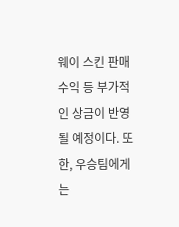웨이 스킨 판매 수익 등 부가적인 상금이 반영될 예정이다. 또한, 우승팀에게는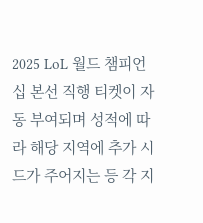2025 LoL 월드 챔피언십 본선 직행 티켓이 자동 부여되며 성적에 따라 해당 지역에 추가 시드가 주어지는 등 각 지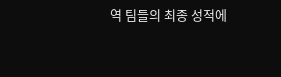역 팀들의 최종 성적에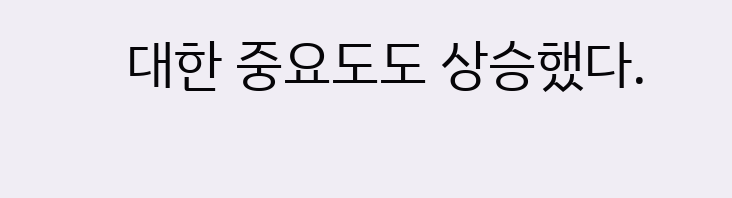대한 중요도도 상승했다.